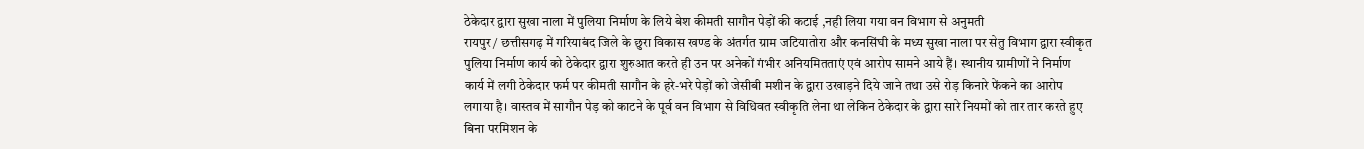ठेकेदार द्वारा सुखा नाला में पुलिया निर्माण के लिये बेश कीमती सागौन पेड़ों की कटाई ,नही लिया गया वन विभाग से अनुमती
रायपुर / छत्तीसगढ़ में गरियाबंद जिले के छुरा विकास खण्ड के अंतर्गत ग्राम जटियातोरा और कनसिंघी के मध्य सुखा नाला पर सेतु विभाग द्वारा स्वीकृत पुलिया निर्माण कार्य को ठेकेदार द्वारा शुरुआत करते ही उन पर अनेकों गंभीर अनियमितताएं एवं आरोप सामने आये हैं। स्थानीय ग्रामीणों ने निर्माण कार्य में लगी ठेकेदार फर्म पर कीमती सागौन के हरे-भरे पेड़ों को जेसीबी मशीन के द्वारा उखाड़ने दिये जाने तथा उसे रोड़ किनारे फेंकने का आरोप लगाया है। वास्तव में सागौन पेड़ को काटने के पूर्व वन विभाग से विधिवत स्वीकृति लेना था लेकिन ठेकेदार के द्वारा सारे नियमों को तार तार करते हुए बिना परमिशन के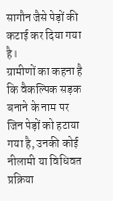सागौन जैसे पेड़ों की कटाई कर दिया गया है।
ग्रामीणों का कहना है कि वैकल्पिक सड़क बनाने के नाम पर जिन पेड़ों को हटाया गया है, उनकी कोई नीलामी या विधिवत प्रक्रिया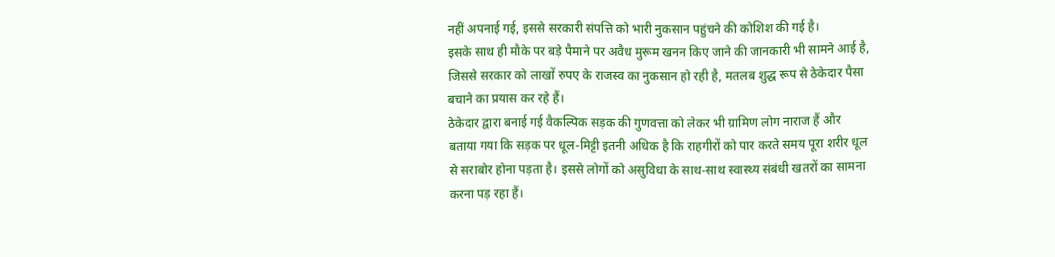नहीं अपनाई गई, इससे सरकारी संपत्ति को भारी नुकसान पहुंचने की कोशिश की गई है।
इसके साथ ही मौके पर बड़े पैमाने पर अवैध मुरूम खनन किए जाने की जानकारी भी सामने आई है, जिससे सरकार को लाखों रुपए के राजस्व का नुकसान हो रही है, मतलब शुद्ध रूप से ठेकेदार पैसा बचाने का प्रयास कर रहे हैं।
ठेकेदार द्वारा बनाई गई वैकल्पिक सड़क की गुणवत्ता को लेकर भी ग्रामिण लोग नाराज हैं और बताया गया कि सड़क पर धूल-मिट्टी इतनी अधिक है कि राहगीरों को पार करते समय पूरा शरीर धूल से सराबोर होना पड़ता है। इससे लोगों को असुविधा के साथ-साथ स्वास्थ्य संबंधी खतरों का सामना करना पड़ रहा हैं।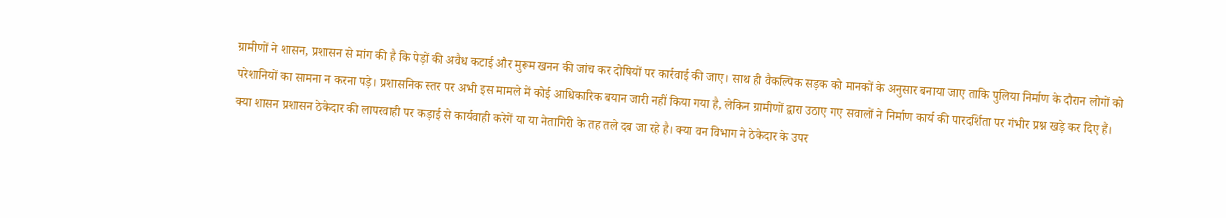ग्रामीणों ने शासन, प्रशासन से मांग की है कि पेड़ों की अवैध कटाई और मुरूम खनन की जांच कर दोषियों पर कार्रवाई की जाए। साथ ही वैकल्पिक सड़क को मानकों के अनुसार बनाया जाए ताकि पुलिया निर्माण के दौरान लोगों को परेशानियों का सामना न करना पड़े। प्रशासनिक स्तर पर अभी इस मामले में कोई आधिकारिक बयान जारी नहीं किया गया है, लेकिन ग्रामीणों द्वारा उठाए गए सवालों ने निर्माण कार्य की पारदर्शिता पर गंभीर प्रश्न खड़े कर दिए हैं।
क्या शासन प्रशासन ठेकेदार की लापरवाही पर कड़ाई से कार्यवाही करेगें या या नेतागिरी के तह तले दब जा रहे है। क्या वन विभाग ने ठेकेदार के उपर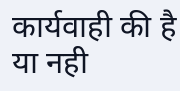कार्यवाही की है या नही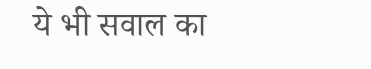ये भी सवाल का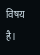विषय है।